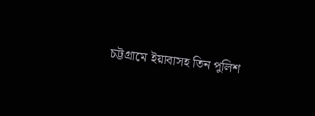চট্টগ্রামে ইয়াবাসহ তিন পুলিশ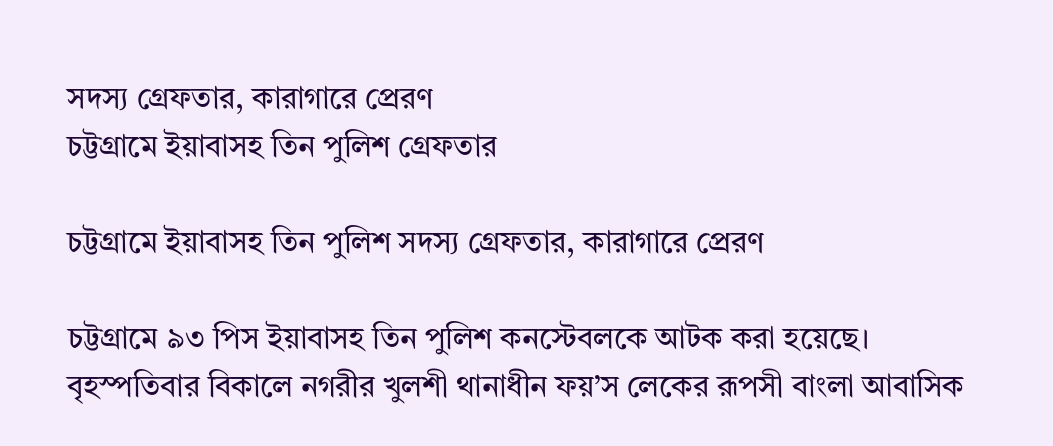সদস্য গ্রেফতার, কারাগারে প্রেরণ
চট্টগ্রামে ইয়াবাসহ তিন পুলিশ গ্রেফতার

চট্টগ্রামে ইয়াবাসহ তিন পুলিশ সদস্য গ্রেফতার, কারাগারে প্রেরণ

চট্টগ্রামে ৯৩ পিস ইয়াবাসহ তিন পুলিশ কনস্টেবলকে আটক করা হয়েছে। বৃহস্পতিবার বিকালে নগরীর খুলশী থানাধীন ফয়’স লেকের রূপসী বাংলা আবাসিক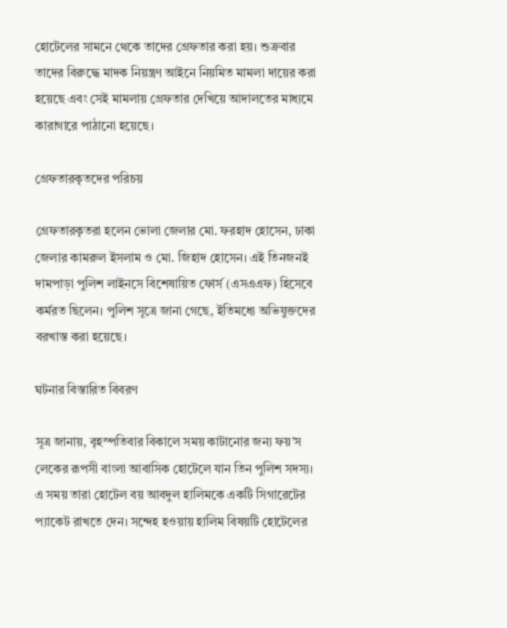হোটেলের সামনে থেকে তাদের গ্রেফতার করা হয়। শুক্রবার তাদের বিরুদ্ধে মাদক নিয়ন্ত্রণ আইনে নিয়মিত মামলা দায়ের করা হয়েছে এবং সেই মামলায় গ্রেফতার দেখিয়ে আদালতের মাধ্যমে কারাগারে পাঠানো হয়েছে।

গ্রেফতারকৃতদের পরিচয়

গ্রেফতারকৃতরা হলেন ভোলা জেলার মো. ফরহাদ হোসেন, ঢাকা জেলার কামরুল ইসলাম ও মো. জিহাদ হোসেন। এই তিনজনই দামপাড়া পুলিশ লাইনসে বিশেষায়িত ফোর্স (এসএএফ) হিসেবে কর্মরত ছিলেন। পুলিশ সূত্রে জানা গেছে, ইতিমধ্যে অভিযুক্তদের বরখাস্ত করা হয়েছে।

ঘটনার বিস্তারিত বিবরণ

সূত্র জানায়, বৃহস্পতিবার বিকালে সময় কাটানোর জন্য ফয়’স লেকের রূপসী বাংলা আবাসিক হোটেলে যান তিন পুলিশ সদস্য। এ সময় তারা হোটেল বয় আবদুল হালিমকে একটি সিগারেটের প্যাকেট রাখতে দেন। সন্দেহ হওয়ায় হালিম বিষয়টি হোটেলের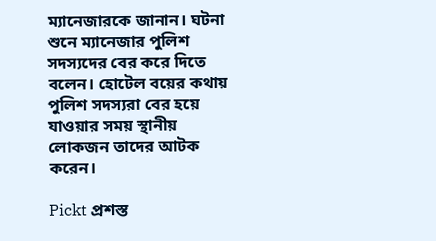ম্যানেজারকে জানান। ঘটনা শুনে ম্যানেজার পুলিশ সদস্যদের বের করে দিতে বলেন। হোটেল বয়ের কথায় পুলিশ সদস্যরা বের হয়ে যাওয়ার সময় স্থানীয় লোকজন তাদের আটক করেন।

Pickt প্রশস্ত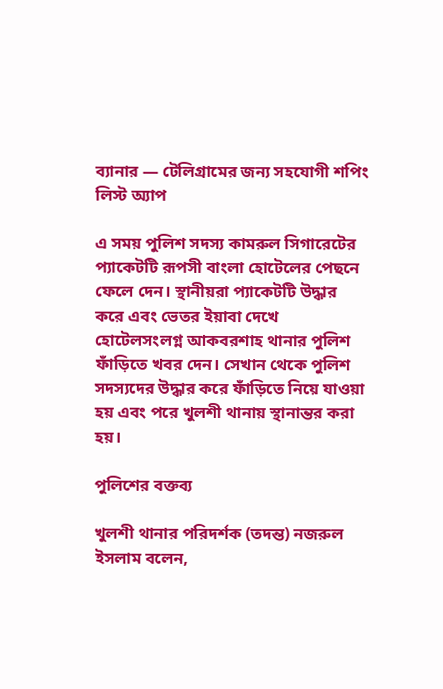ব্যানার — টেলিগ্রামের জন্য সহযোগী শপিং লিস্ট অ্যাপ

এ সময় পুলিশ সদস্য কামরুল সিগারেটের প্যাকেটটি রূপসী বাংলা হোটেলের পেছনে ফেলে দেন। স্থানীয়রা প্যাকেটটি উদ্ধার করে এবং ভেতর ইয়াবা দেখে হোটেলসংলগ্ন আকবরশাহ থানার পুলিশ ফাঁড়িতে খবর দেন। সেখান থেকে পুলিশ সদস্যদের উদ্ধার করে ফাঁড়িতে নিয়ে যাওয়া হয় এবং পরে খুলশী থানায় স্থানান্তর করা হয়।

পুলিশের বক্তব্য

খুলশী থানার পরিদর্শক (তদন্ত) নজরুল ইসলাম বলেন,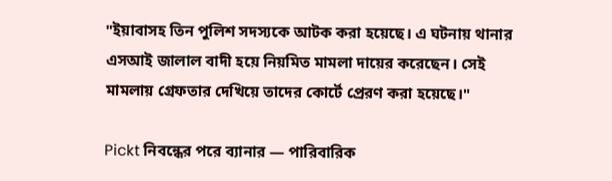"ইয়াবাসহ তিন পুলিশ সদস্যকে আটক করা হয়েছে। এ ঘটনায় থানার এসআই জালাল বাদী হয়ে নিয়মিত মামলা দায়ের করেছেন। সেই মামলায় গ্রেফতার দেখিয়ে তাদের কোর্টে প্রেরণ করা হয়েছে।"

Pickt নিবন্ধের পরে ব্যানার — পারিবারিক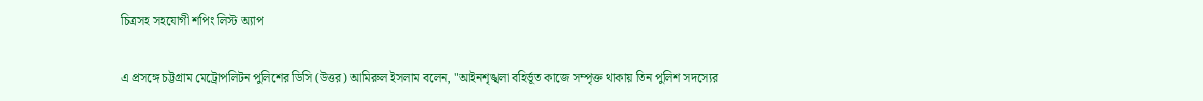চিত্রসহ সহযোগী শপিং লিস্ট অ্যাপ

এ প্রসঙ্গে চট্টগ্রাম মেট্রোপলিটন পুলিশের ডিসি (উত্তর) আমিরুল ইসলাম বলেন, "আইনশৃঙ্খলা বহির্ভূত কাজে সম্পৃক্ত থাকায় তিন পুলিশ সদস্যের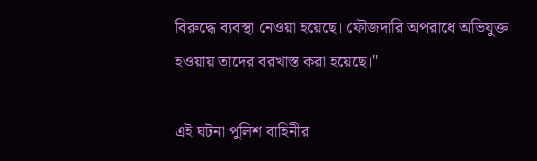বিরুদ্ধে ব্যবস্থা নেওয়া হয়েছে। ফৌজদারি অপরাধে অভিযুক্ত হওয়ায় তাদের বরখাস্ত করা হয়েছে।"

এই ঘটনা পুলিশ বাহিনীর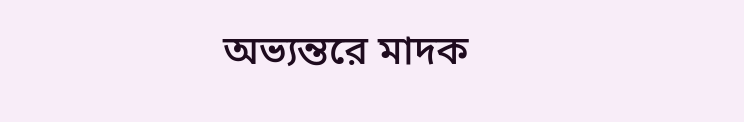অভ্যন্তরে মাদক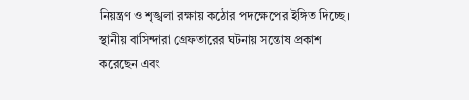নিয়ন্ত্রণ ও শৃঙ্খলা রক্ষায় কঠোর পদক্ষেপের ইঙ্গিত দিচ্ছে। স্থানীয় বাসিন্দারা গ্রেফতারের ঘটনায় সন্তোষ প্রকাশ করেছেন এবং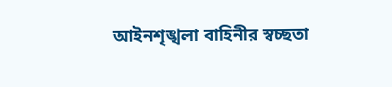আইনশৃঙ্খলা বাহিনীর স্বচ্ছতা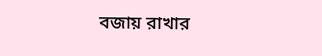বজায় রাখার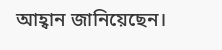আহ্বান জানিয়েছেন।